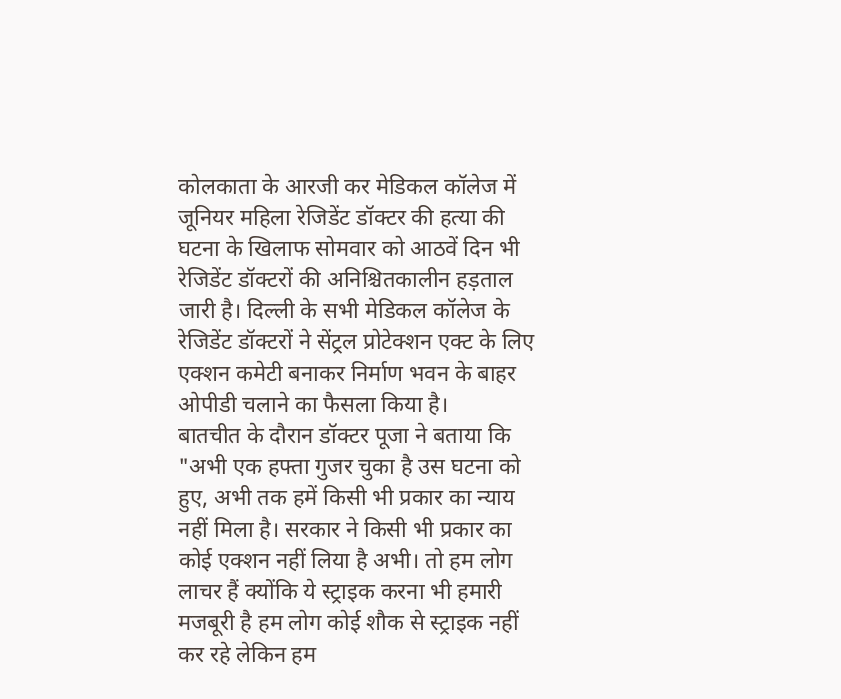कोलकाता के आरजी कर मेडिकल कॉलेज में जूनियर महिला रेजिडेंट डॉक्टर की हत्या की घटना के खिलाफ सोमवार को आठवें दिन भी रेजिडेंट डॉक्टरों की अनिश्चितकालीन हड़ताल जारी है। दिल्ली के सभी मेडिकल कॉलेज के रेजिडेंट डॉक्टरों ने सेंट्रल प्रोटेक्शन एक्ट के लिए एक्शन कमेटी बनाकर निर्माण भवन के बाहर ओपीडी चलाने का फैसला किया है।
बातचीत के दौरान डॉक्टर पूजा ने बताया कि "अभी एक हफ्ता गुजर चुका है उस घटना को हुए, अभी तक हमें किसी भी प्रकार का न्याय नहीं मिला है। सरकार ने किसी भी प्रकार का कोई एक्शन नहीं लिया है अभी। तो हम लोग लाचर हैं क्योंकि ये स्ट्राइक करना भी हमारी मजबूरी है हम लोग कोई शौक से स्ट्राइक नहीं कर रहे लेकिन हम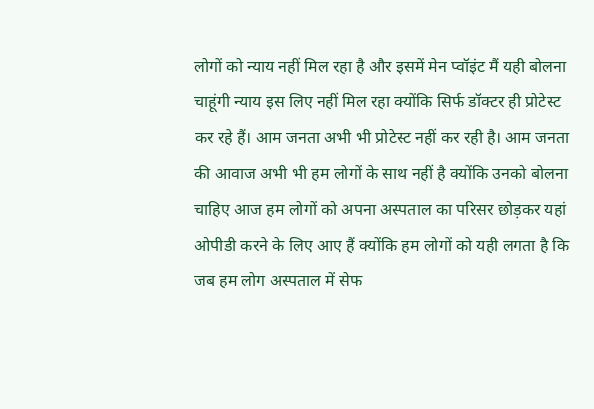लोगों को न्याय नहीं मिल रहा है और इसमें मेन प्वॉइंट मैं यही बोलना चाहूंगी न्याय इस लिए नहीं मिल रहा क्योंकि सिर्फ डॉक्टर ही प्रोटेस्ट कर रहे हैं। आम जनता अभी भी प्रोटेस्ट नहीं कर रही है। आम जनता की आवाज अभी भी हम लोगों के साथ नहीं है क्योंकि उनको बोलना चाहिए आज हम लोगों को अपना अस्पताल का परिसर छोड़कर यहां ओपीडी करने के लिए आए हैं क्योंकि हम लोगों को यही लगता है कि जब हम लोग अस्पताल में सेफ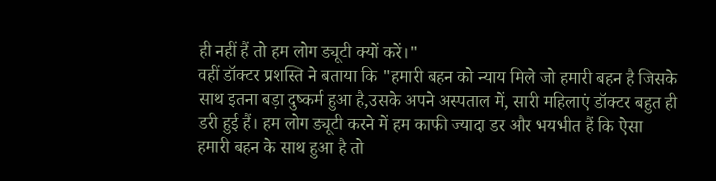ही नहीं हैं तो हम लोग ड्यूटी क्यों करें।"
वहीं डॉक्टर प्रशस्ति ने बताया कि "हमारी बहन को न्याय मिले जो हमारी बहन है जिसके साथ इतना बड़ा दुष्कर्म हुआ है,उसके अपने अस्पताल में, सारी महिलाएं डॉक्टर बहुत ही डरी हुई हैं। हम लोग ड्यूटी करने में हम काफी ज्यादा डर और भयभीत हैं कि ऐसा हमारी बहन के साथ हुआ है तो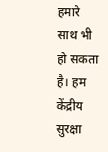हमारे साथ भी हो सकता है। हम केंद्रीय सुरक्षा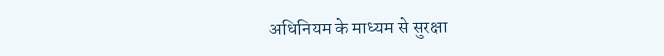अधिनियम के माध्यम से सुरक्षा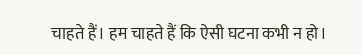चाहते हैं। हम चाहते हैं कि ऐसी घटना कभी न हो।